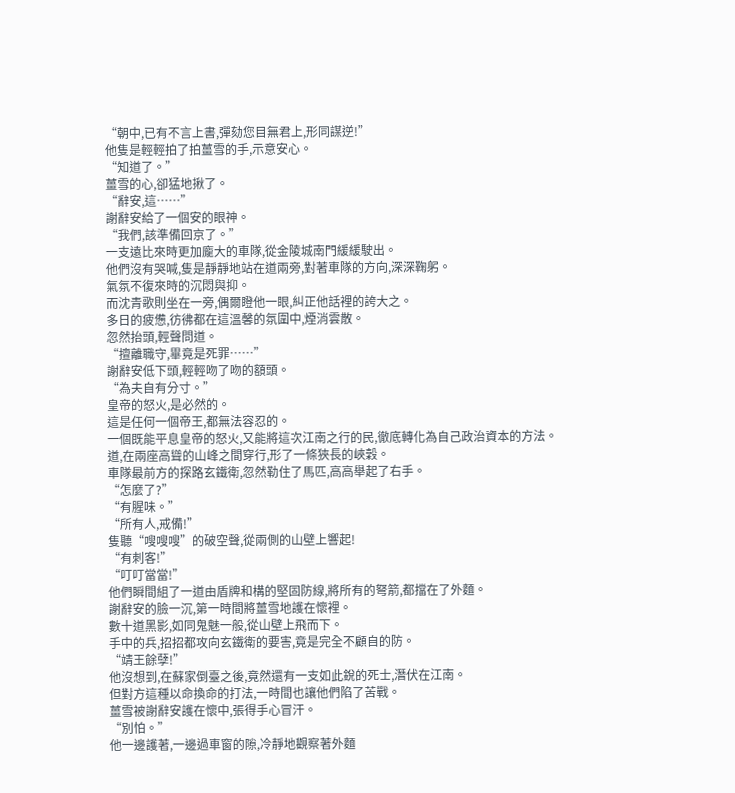“朝中,已有不言上書,彈劾您目無君上,形同謀逆!”
他隻是輕輕拍了拍薑雪的手,示意安心。
“知道了。”
薑雪的心,卻猛地揪了。
“辭安,這……”
謝辭安給了一個安的眼神。
“我們,該準備回京了。”
一支遠比來時更加龐大的車隊,從金陵城南門緩緩駛出。
他們沒有哭喊,隻是靜靜地站在道兩旁,對著車隊的方向,深深鞠躬。
氣氛不復來時的沉悶與抑。
而沈青歌則坐在一旁,偶爾瞪他一眼,糾正他話裡的誇大之。
多日的疲憊,彷彿都在這溫馨的氛圍中,煙消雲散。
忽然抬頭,輕聲問道。
“擅離職守,畢竟是死罪……”
謝辭安低下頭,輕輕吻了吻的額頭。
“為夫自有分寸。”
皇帝的怒火,是必然的。
這是任何一個帝王,都無法容忍的。
一個既能平息皇帝的怒火,又能將這次江南之行的民,徹底轉化為自己政治資本的方法。
道,在兩座高聳的山峰之間穿行,形了一條狹長的峽穀。
車隊最前方的探路玄鐵衛,忽然勒住了馬匹,高高舉起了右手。
“怎麼了?”
“有腥味。”
“所有人,戒備!”
隻聽“嗖嗖嗖”的破空聲,從兩側的山壁上響起!
“有刺客!”
“叮叮當當!”
他們瞬間組了一道由盾牌和構的堅固防線,將所有的弩箭,都擋在了外麵。
謝辭安的臉一沉,第一時間將薑雪地護在懷裡。
數十道黑影,如同鬼魅一般,從山壁上飛而下。
手中的兵,招招都攻向玄鐵衛的要害,竟是完全不顧自的防。
“靖王餘孽!”
他沒想到,在蘇家倒臺之後,竟然還有一支如此銳的死士,潛伏在江南。
但對方這種以命換命的打法,一時間也讓他們陷了苦戰。
薑雪被謝辭安護在懷中,張得手心冒汗。
“別怕。”
他一邊護著,一邊過車窗的隙,冷靜地觀察著外麵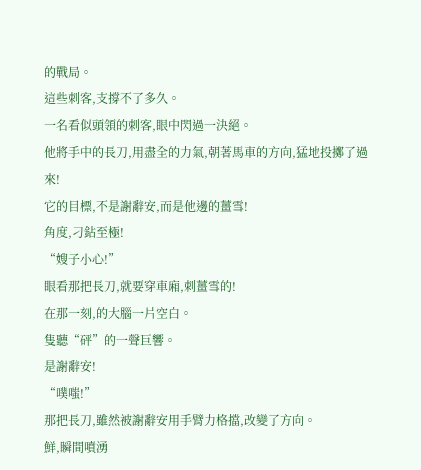的戰局。
這些刺客,支撐不了多久。
一名看似頭領的刺客,眼中閃過一決絕。
他將手中的長刀,用盡全的力氣,朝著馬車的方向,猛地投擲了過來!
它的目標,不是謝辭安,而是他邊的薑雪!
角度,刁鉆至極!
“嫂子小心!”
眼看那把長刀,就要穿車廂,刺薑雪的!
在那一刻,的大腦一片空白。
隻聽“砰”的一聲巨響。
是謝辭安!
“噗嗤!”
那把長刀,雖然被謝辭安用手臂力格擋,改變了方向。
鮮,瞬間噴湧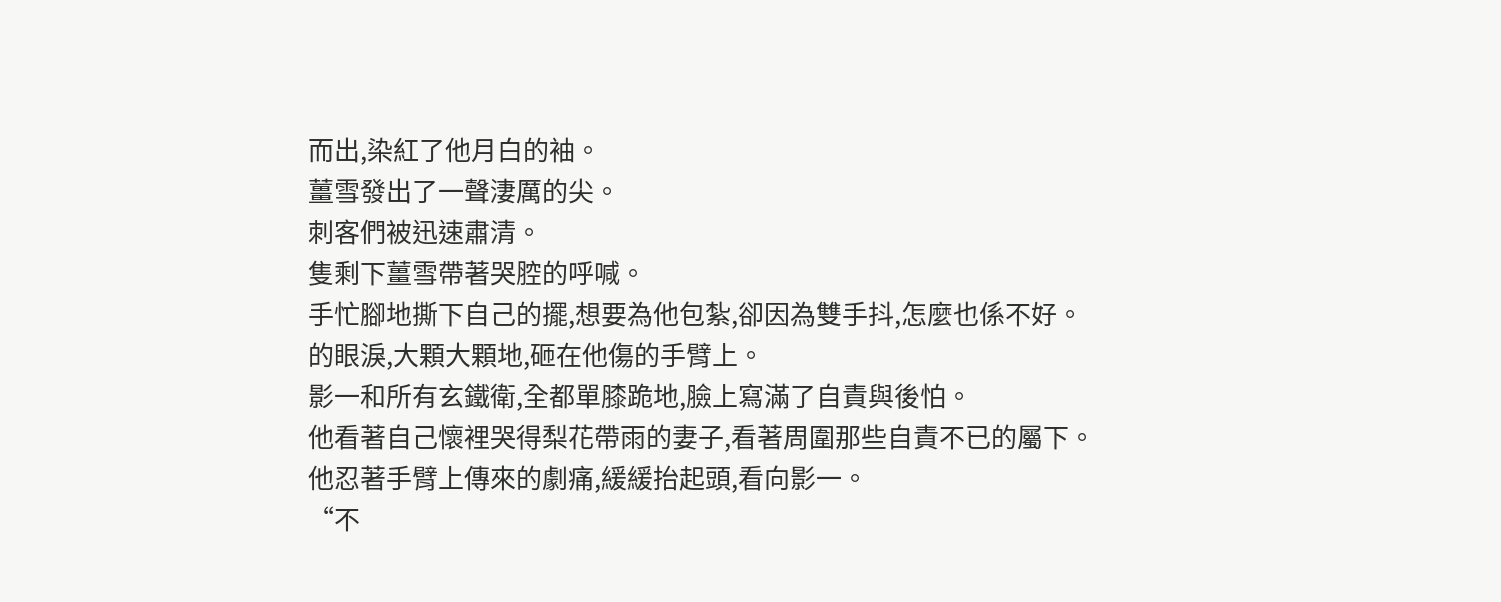而出,染紅了他月白的袖。
薑雪發出了一聲淒厲的尖。
刺客們被迅速肅清。
隻剩下薑雪帶著哭腔的呼喊。
手忙腳地撕下自己的擺,想要為他包紮,卻因為雙手抖,怎麼也係不好。
的眼淚,大顆大顆地,砸在他傷的手臂上。
影一和所有玄鐵衛,全都單膝跪地,臉上寫滿了自責與後怕。
他看著自己懷裡哭得梨花帶雨的妻子,看著周圍那些自責不已的屬下。
他忍著手臂上傳來的劇痛,緩緩抬起頭,看向影一。
“不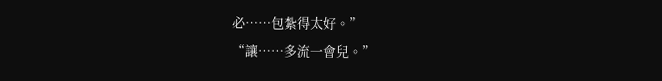必……包紮得太好。”
“讓……多流一會兒。”